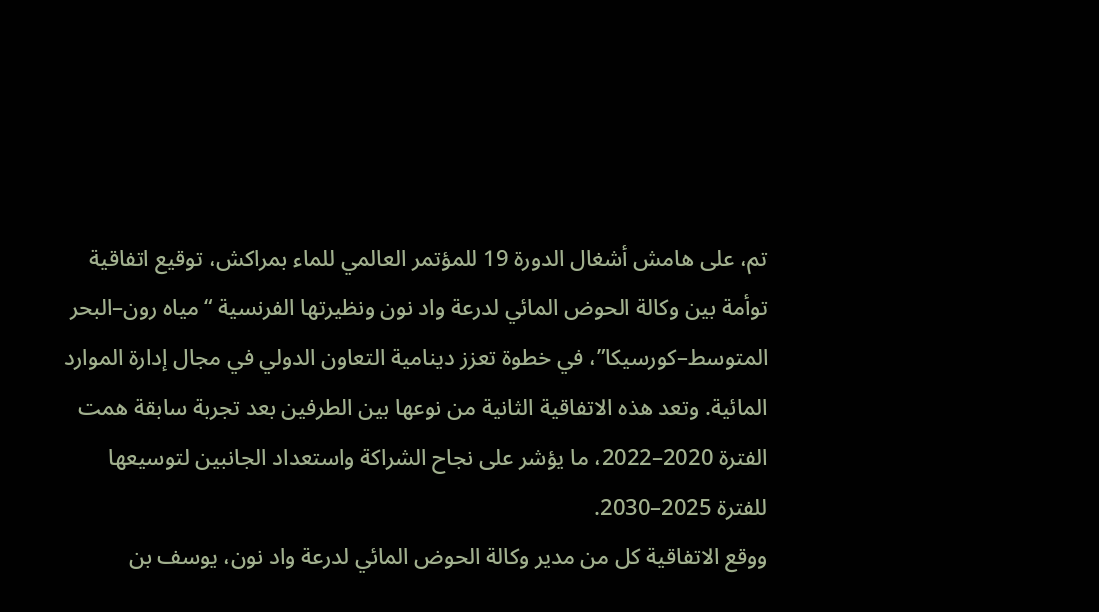تم، على هامش أشغال الدورة 19 للمؤتمر العالمي للماء بمراكش، توقيع اتفاقية توأمة بين وكالة الحوض المائي لدرعة واد نون ونظيرتها الفرنسية “مياه رون–البحر المتوسط–كورسيكا”، في خطوة تعزز دينامية التعاون الدولي في مجال إدارة الموارد المائية. وتعد هذه الاتفاقية الثانية من نوعها بين الطرفين بعد تجربة سابقة همت الفترة 2020–2022، ما يؤشر على نجاح الشراكة واستعداد الجانبين لتوسيعها للفترة 2025–2030.
ووقع الاتفاقية كل من مدير وكالة الحوض المائي لدرعة واد نون، يوسف بن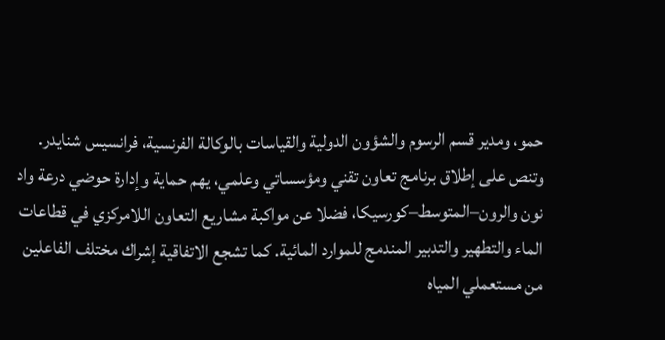حمو، ومدير قسم الرسوم والشؤون الدولية والقياسات بالوكالة الفرنسية، فرانسيس شنايدر. وتنص على إطلاق برنامج تعاون تقني ومؤسساتي وعلمي، يهم حماية وإدارة حوضي درعة واد نون والرون–المتوسط–كورسيكا، فضلا عن مواكبة مشاريع التعاون اللامركزي في قطاعات الماء والتطهير والتدبير المندمج للموارد المائية. كما تشجع الاتفاقية إشراك مختلف الفاعلين من مستعملي المياه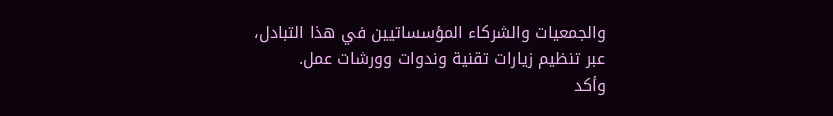والجمعيات والشركاء المؤسساتيين في هذا التبادل، عبر تنظيم زيارات تقنية وندوات وورشات عمل.
وأكد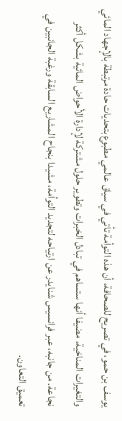يوسف بن حمو، في تصريح للصحافة، أن هذه التوأمة تأتي في سياق عالمي مطبوع بتحديات حادة مرتبطة بالإجهاد المائي والتغيرات المناخية، مضيفا أنها ستساهم في تبادل الخبرات وتطوير حلول مشتركة لإدارة الأحواض المائية بشكل أكثر نجاعة. من جانبه، عبر فرانسيس شنايدر عن ارتياحه لتجديد التوأمة، مشيدا بنجاح المشاريع السابقة ورغبة الجانبين في تعميق التعاون.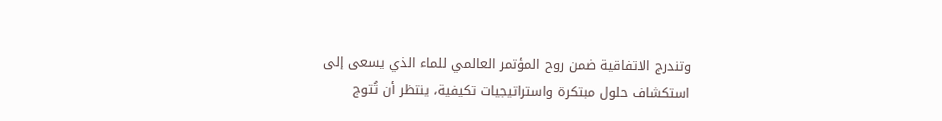وتندرج الاتفاقية ضمن روح المؤتمر العالمي للماء الذي يسعى إلى استكشاف حلول مبتكرة واستراتيجيات تكيفية، ينتظر أن تُتوج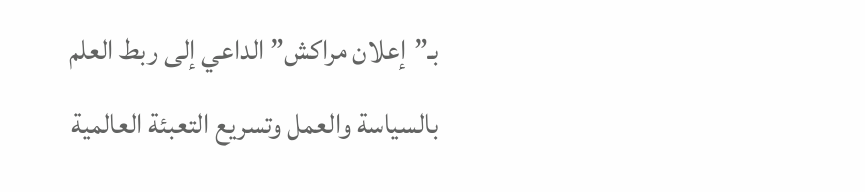بـ”إعلان مراكش” الداعي إلى ربط العلم بالسياسة والعمل وتسريع التعبئة العالمية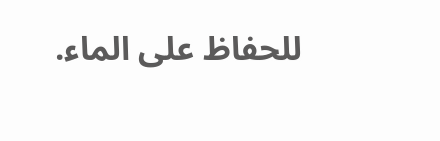للحفاظ على الماء.